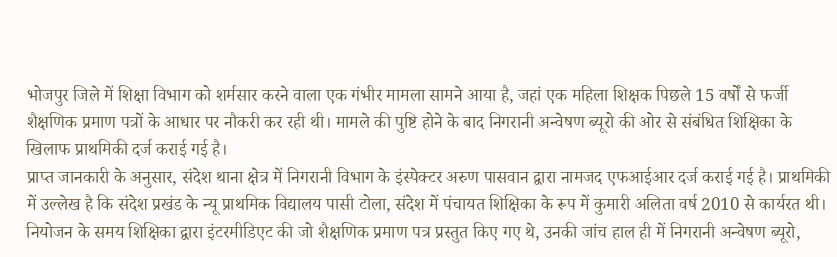भोजपुर जिले में शिक्षा विभाग को शर्मसार करने वाला एक गंभीर मामला सामने आया है, जहां एक महिला शिक्षक पिछले 15 वर्षों से फर्जी शैक्षणिक प्रमाण पत्रों के आधार पर नौकरी कर रही थी। मामले की पुष्टि होने के बाद निगरानी अन्वेषण ब्यूरो की ओर से संबंधित शिक्षिका के खिलाफ प्राथमिकी दर्ज कराई गई है।
प्राप्त जानकारी के अनुसार, संदेश थाना क्षेत्र में निगरानी विभाग के इंस्पेक्टर अरुण पासवान द्वारा नामजद एफआईआर दर्ज कराई गई है। प्राथमिकी में उल्लेख है कि संदेश प्रखंड के न्यू प्राथमिक विद्यालय पासी टोला, संदेश में पंचायत शिक्षिका के रूप में कुमारी अलिता वर्ष 2010 से कार्यरत थी।
नियोजन के समय शिक्षिका द्वारा इंटरमीडिएट की जो शैक्षणिक प्रमाण पत्र प्रस्तुत किए गए थे, उनकी जांच हाल ही में निगरानी अन्वेषण ब्यूरो,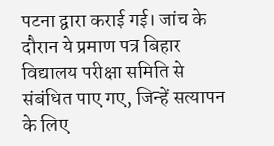पटना द्वारा कराई गई। जांच के दौरान ये प्रमाण पत्र बिहार विद्यालय परीक्षा समिति से संबंधित पाए गए, जिन्हें सत्यापन के लिए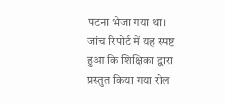पटना भेजा गया था।
जांच रिपोर्ट में यह स्पष्ट हुआ कि शिक्षिका द्वारा प्रस्तुत किया गया रोल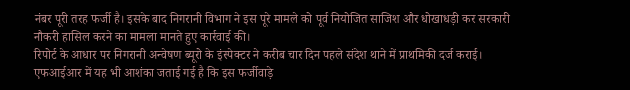नंबर पूरी तरह फर्जी है। इसके बाद निगरानी विभाग ने इस पूरे मामले को पूर्व नियोजित साजिश और धोखाधड़ी कर सरकारी नौकरी हासिल करने का मामला मानते हुए कार्रवाई की।
रिपोर्ट के आधार पर निगरानी अन्वेषण ब्यूरो के इंस्पेक्टर ने करीब चार दिन पहले संदेश थाने में प्राथमिकी दर्ज कराई। एफआईआर में यह भी आशंका जताई गई है कि इस फर्जीवाड़े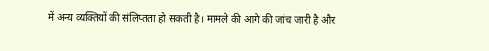में अन्य व्यक्तियों की संलिप्तता हो सकती है। मामले की आगे की जांच जारी है और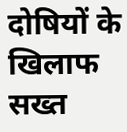दोषियों के खिलाफ सख्त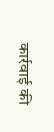कार्रवाई की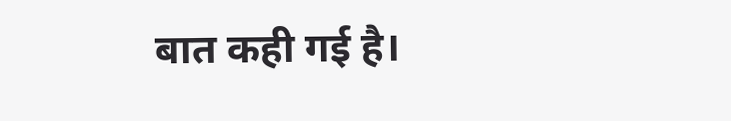बात कही गई है।